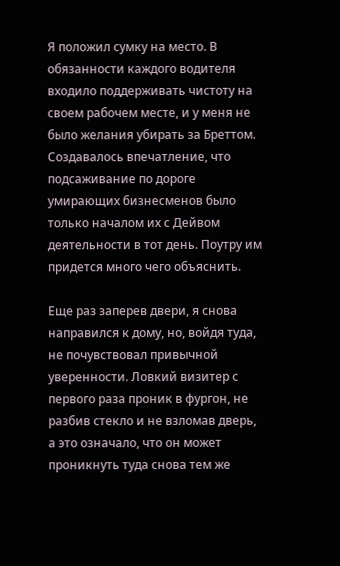Я положил сумку на место. В обязанности каждого водителя входило поддерживать чистоту на своем рабочем месте, и у меня не было желания убирать за Бреттом. Создавалось впечатление, что подсаживание по дороге умирающих бизнесменов было только началом их с Дейвом деятельности в тот день. Поутру им придется много чего объяснить.

Еще раз заперев двери, я снова направился к дому, но, войдя туда, не почувствовал привычной уверенности. Ловкий визитер с первого раза проник в фургон, не разбив стекло и не взломав дверь, а это означало, что он может проникнуть туда снова тем же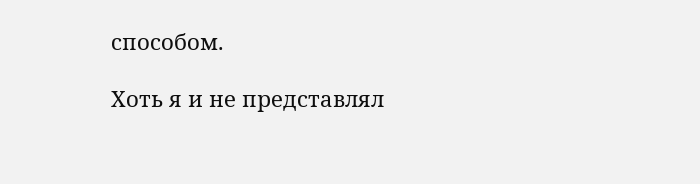способом.

Хоть я и не представлял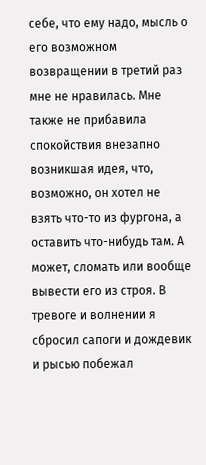себе, что ему надо, мысль о его возможном возвращении в третий раз мне не нравилась. Мне также не прибавила спокойствия внезапно возникшая идея, что, возможно, он хотел не взять что-то из фургона, а оставить что-нибудь там. А может, сломать или вообще вывести его из строя. В тревоге и волнении я сбросил сапоги и дождевик и рысью побежал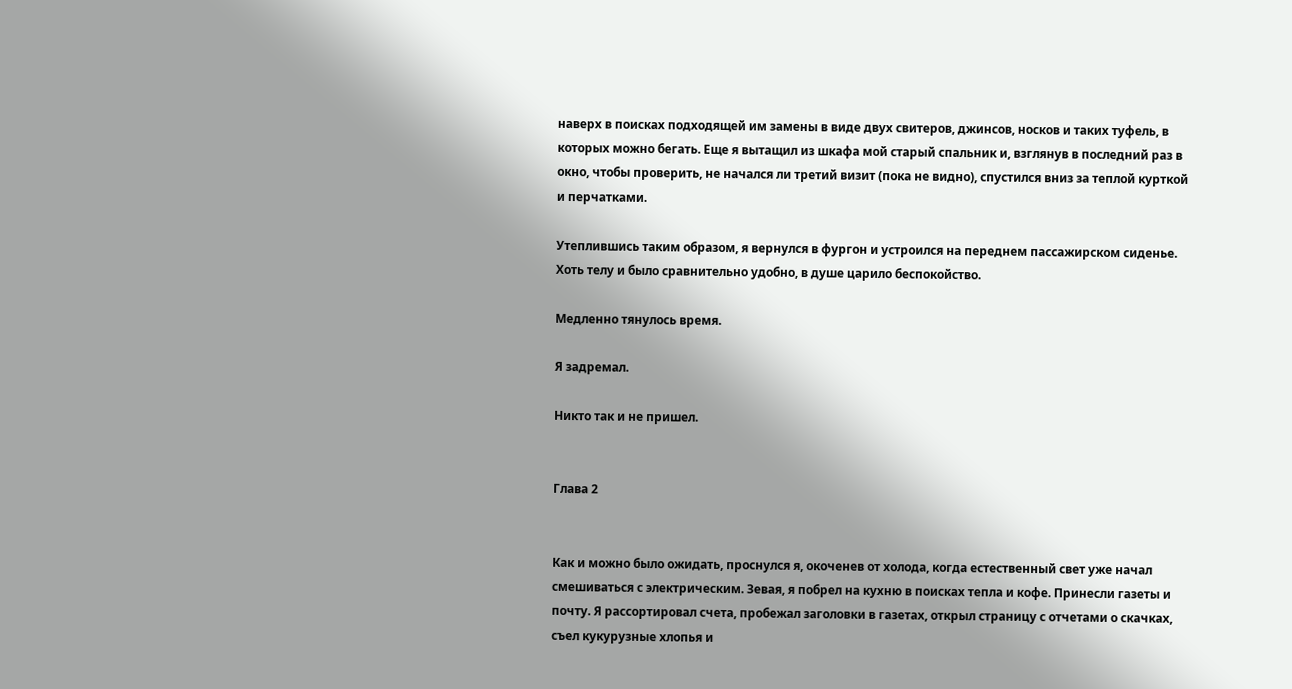наверх в поисках подходящей им замены в виде двух свитеров, джинсов, носков и таких туфель, в которых можно бегать. Еще я вытащил из шкафа мой старый спальник и, взглянув в последний раз в окно, чтобы проверить, не начался ли третий визит (пока не видно), спустился вниз за теплой курткой и перчатками.

Утеплившись таким образом, я вернулся в фургон и устроился на переднем пассажирском сиденье. Хоть телу и было сравнительно удобно, в душе царило беспокойство.

Медленно тянулось время.

Я задремал.

Никто так и не пришел.


Глава 2


Как и можно было ожидать, проснулся я, окоченев от холода, когда естественный свет уже начал смешиваться с электрическим. Зевая, я побрел на кухню в поисках тепла и кофе. Принесли газеты и почту. Я рассортировал счета, пробежал заголовки в газетах, открыл страницу с отчетами о скачках, съел кукурузные хлопья и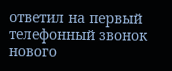ответил на первый телефонный звонок нового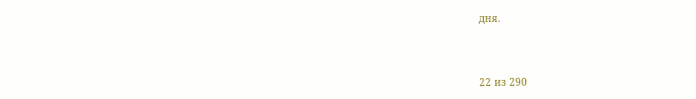дня.



22 из 290